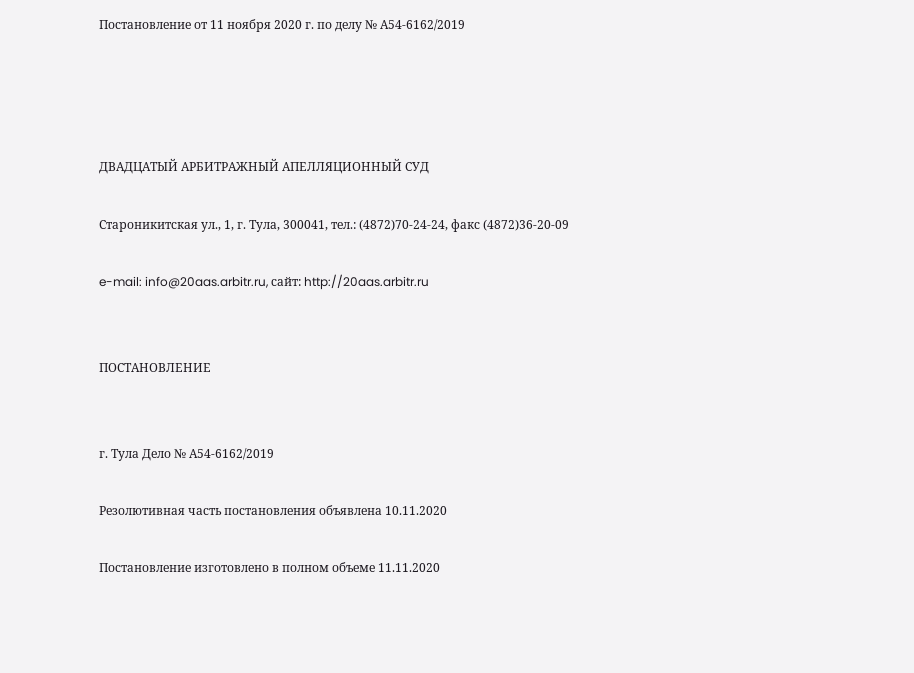Постановление от 11 ноября 2020 г. по делу № А54-6162/2019




ДВАДЦАТЫЙ АРБИТРАЖНЫЙ АПЕЛЛЯЦИОННЫЙ СУД

Староникитская ул., 1, г. Тула, 300041, тел.: (4872)70-24-24, факс (4872)36-20-09

e-mail: info@20aas.arbitr.ru, сайт: http://20aas.arbitr.ru


ПОСТАНОВЛЕНИЕ


г. Тула Дело № А54-6162/2019

Резолютивная часть постановления объявлена 10.11.2020

Постановление изготовлено в полном объеме 11.11.2020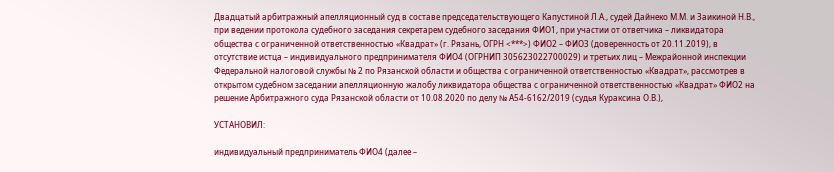Двадцатый арбитражный апелляционный суд в составе председательствующего Капустиной Л.А., судей Дайнеко М.М. и Заикиной Н.В., при ведении протокола судебного заседания секретарем судебного заседания ФИО1, при участии от ответчика – ликвидатора общества с ограниченной ответственностью «Квадрат» (г. Рязань, ОГРН <***>) ФИО2 – ФИО3 (доверенность от 20.11.2019), в отсутствие истца – индивидуального предпринимателя ФИО4 (ОГРНИП 305623022700029) и третьих лиц – Межрайонной инспекции Федеральной налоговой службы № 2 по Рязанской области и общества с ограниченной ответственностью «Квадрат», рассмотрев в открытом судебном заседании апелляционную жалобу ликвидатора общества с ограниченной ответственностью «Квадрат» ФИО2 на решение Арбитражного суда Рязанской области от 10.08.2020 по делу № А54-6162/2019 (судья Кураксина О.В.),

УСТАНОВИЛ:

индивидуальный предприниматель ФИО4 (далее –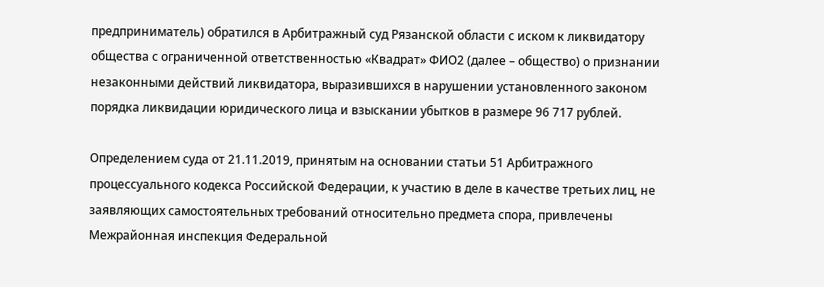предприниматель) обратился в Арбитражный суд Рязанской области с иском к ликвидатору общества с ограниченной ответственностью «Квадрат» ФИО2 (далее – общество) о признании незаконными действий ликвидатора, выразившихся в нарушении установленного законом порядка ликвидации юридического лица и взыскании убытков в размере 96 717 рублей.

Определением суда от 21.11.2019, принятым на основании статьи 51 Арбитражного процессуального кодекса Российской Федерации, к участию в деле в качестве третьих лиц, не заявляющих самостоятельных требований относительно предмета спора, привлечены Межрайонная инспекция Федеральной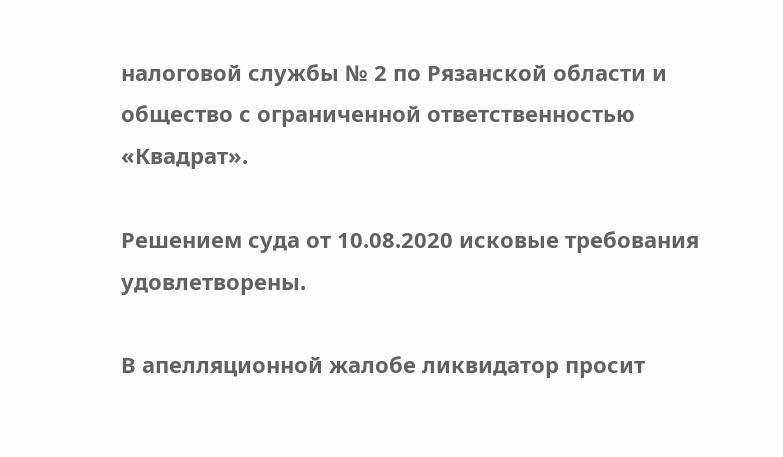налоговой службы № 2 по Рязанской области и общество с ограниченной ответственностью «Квадрат».

Решением суда от 10.08.2020 исковые требования удовлетворены.

В апелляционной жалобе ликвидатор просит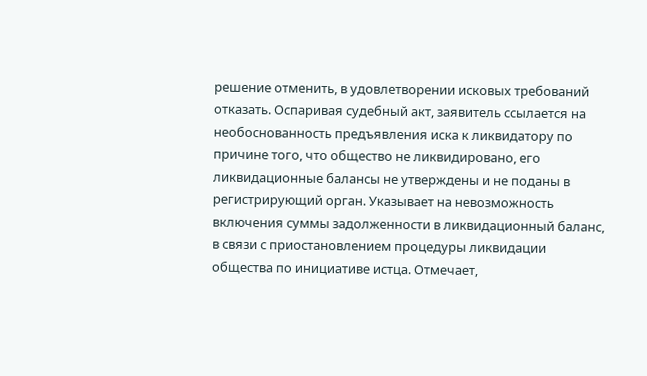решение отменить, в удовлетворении исковых требований отказать. Оспаривая судебный акт, заявитель ссылается на необоснованность предъявления иска к ликвидатору по причине того, что общество не ликвидировано, его ликвидационные балансы не утверждены и не поданы в регистрирующий орган. Указывает на невозможность включения суммы задолженности в ликвидационный баланс, в связи с приостановлением процедуры ликвидации общества по инициативе истца. Отмечает,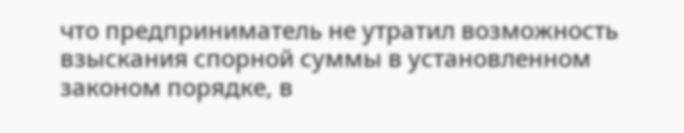что предприниматель не утратил возможность взыскания спорной суммы в установленном законом порядке, в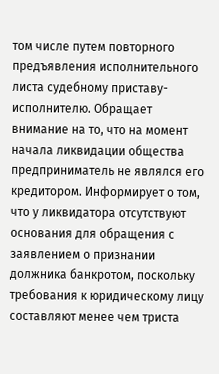том числе путем повторного предъявления исполнительного листа судебному приставу-исполнителю. Обращает внимание на то, что на момент начала ликвидации общества предприниматель не являлся его кредитором. Информирует о том, что у ликвидатора отсутствуют основания для обращения с заявлением о признании должника банкротом, поскольку требования к юридическому лицу составляют менее чем триста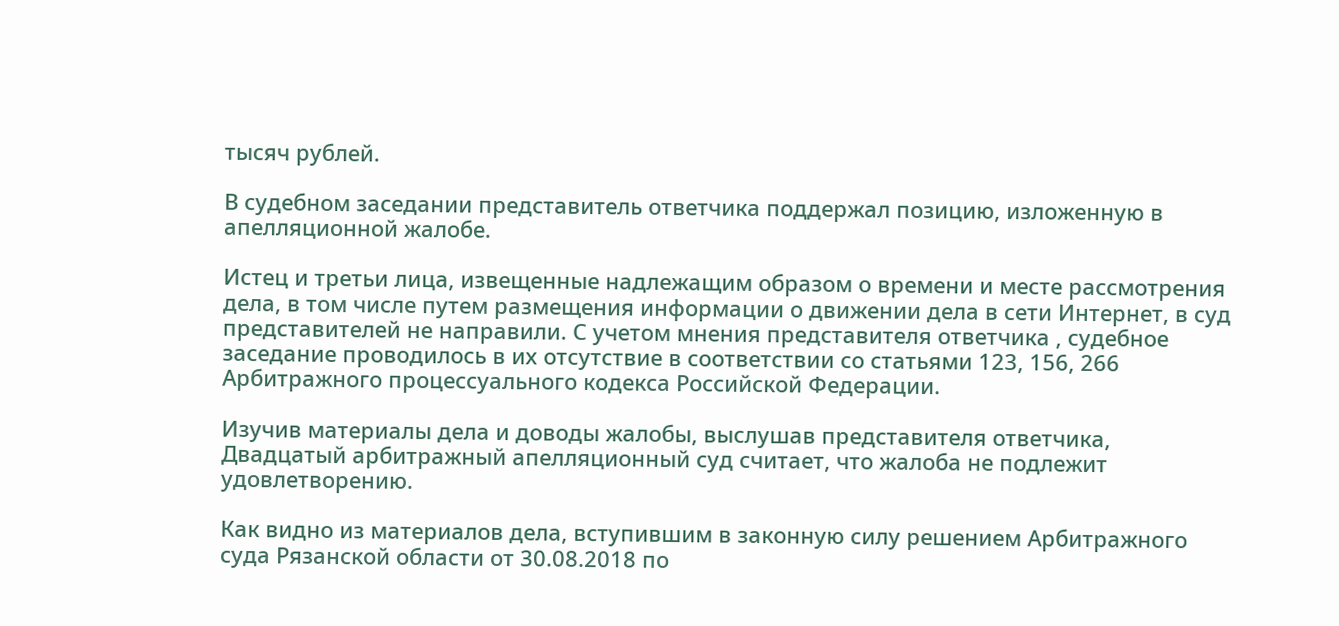тысяч рублей.

В судебном заседании представитель ответчика поддержал позицию, изложенную в апелляционной жалобе.

Истец и третьи лица, извещенные надлежащим образом о времени и месте рассмотрения дела, в том числе путем размещения информации о движении дела в сети Интернет, в суд представителей не направили. С учетом мнения представителя ответчика , судебное заседание проводилось в их отсутствие в соответствии со статьями 123, 156, 266 Арбитражного процессуального кодекса Российской Федерации.

Изучив материалы дела и доводы жалобы, выслушав представителя ответчика, Двадцатый арбитражный апелляционный суд считает, что жалоба не подлежит удовлетворению.

Как видно из материалов дела, вступившим в законную силу решением Арбитражного суда Рязанской области от 30.08.2018 по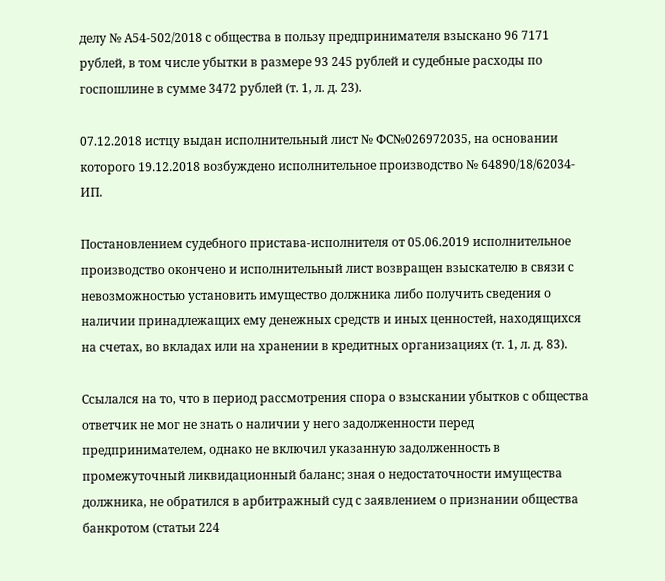делу № А54-502/2018 с общества в пользу предпринимателя взыскано 96 7171 рублей, в том числе убытки в размере 93 245 рублей и судебные расходы по госпошлине в сумме 3472 рублей (т. 1, л. д. 23).

07.12.2018 истцу выдан исполнительный лист № ФС№026972035, на основании которого 19.12.2018 возбуждено исполнительное производство № 64890/18/62034-ИП.

Постановлением судебного пристава-исполнителя от 05.06.2019 исполнительное производство окончено и исполнительный лист возвращен взыскателю в связи с невозможностью установить имущество должника либо получить сведения о наличии принадлежащих ему денежных средств и иных ценностей, находящихся на счетах, во вкладах или на хранении в кредитных организациях (т. 1, л. д. 83).

Ссылался на то, что в период рассмотрения спора о взыскании убытков с общества ответчик не мог не знать о наличии у него задолженности перед предпринимателем, однако не включил указанную задолженность в промежуточный ликвидационный баланс; зная о недостаточности имущества должника, не обратился в арбитражный суд с заявлением о признании общества банкротом (статьи 224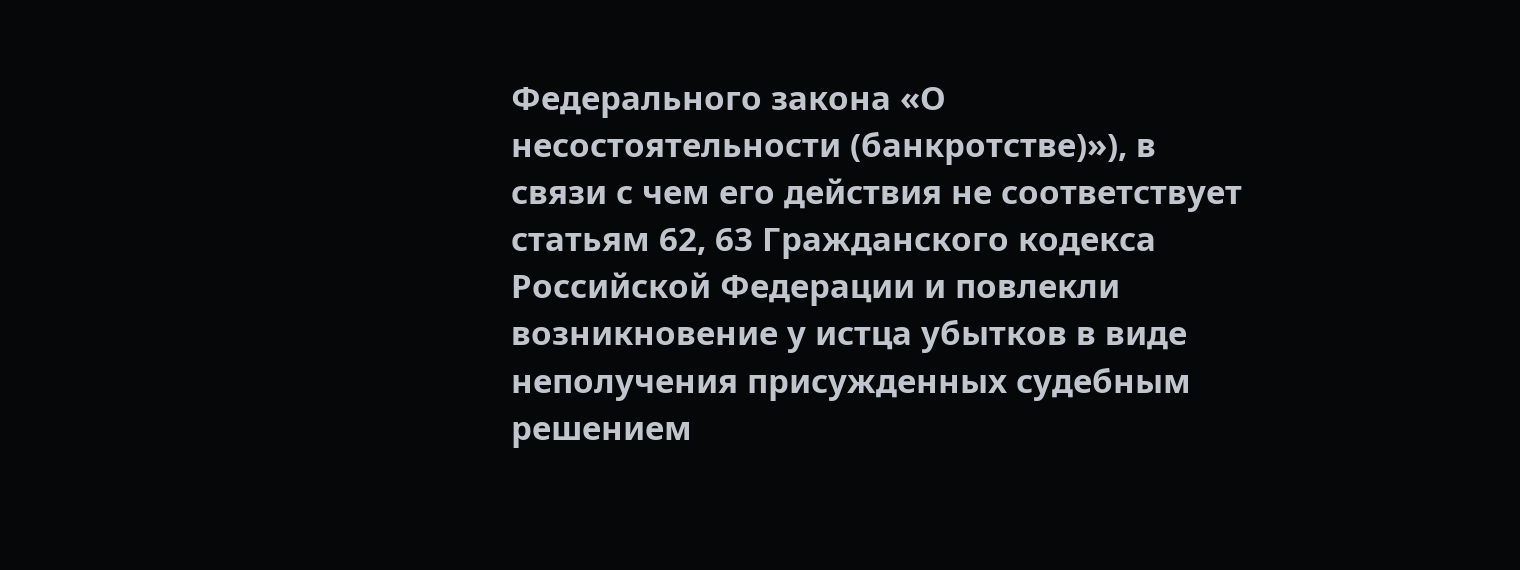Федерального закона «О несостоятельности (банкротстве)»), в связи с чем его действия не соответствует статьям 62, 63 Гражданского кодекса Российской Федерации и повлекли возникновение у истца убытков в виде неполучения присужденных судебным решением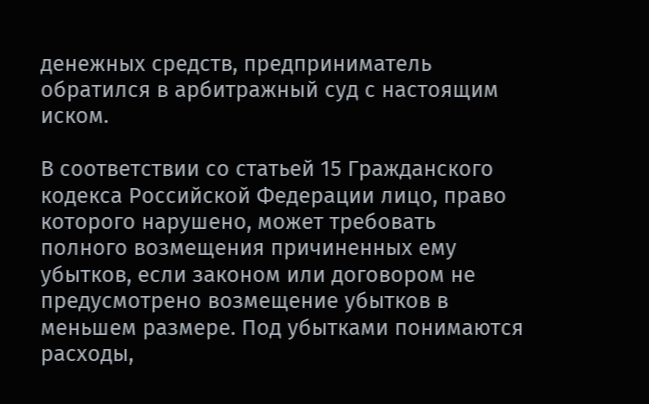денежных средств, предприниматель обратился в арбитражный суд с настоящим иском.

В соответствии со статьей 15 Гражданского кодекса Российской Федерации лицо, право которого нарушено, может требовать полного возмещения причиненных ему убытков, если законом или договором не предусмотрено возмещение убытков в меньшем размере. Под убытками понимаются расходы,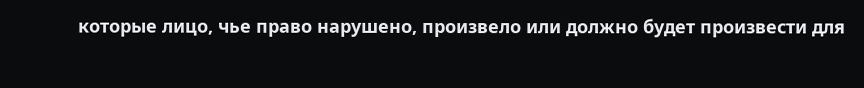которые лицо, чье право нарушено, произвело или должно будет произвести для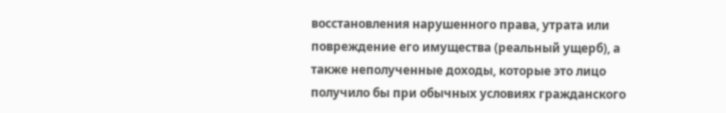восстановления нарушенного права, утрата или повреждение его имущества (реальный ущерб), а также неполученные доходы, которые это лицо получило бы при обычных условиях гражданского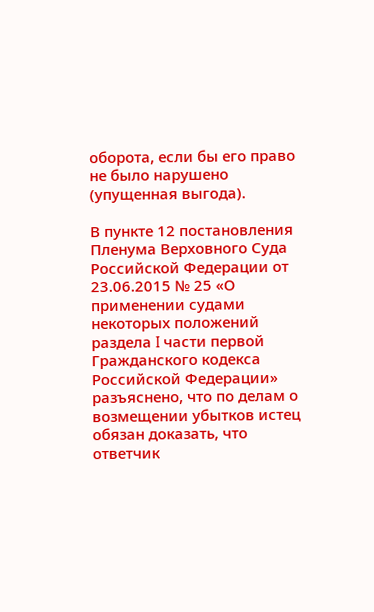оборота, если бы его право не было нарушено (упущенная выгода).

В пункте 12 постановления Пленума Верховного Суда Российской Федерации от 23.06.2015 № 25 «О применении судами некоторых положений раздела I части первой Гражданского кодекса Российской Федерации» разъяснено, что по делам о возмещении убытков истец обязан доказать, что ответчик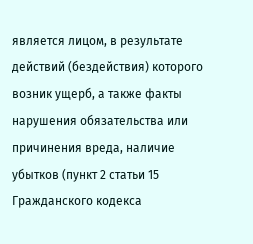является лицом, в результате действий (бездействия) которого возник ущерб, а также факты нарушения обязательства или причинения вреда, наличие убытков (пункт 2 статьи 15 Гражданского кодекса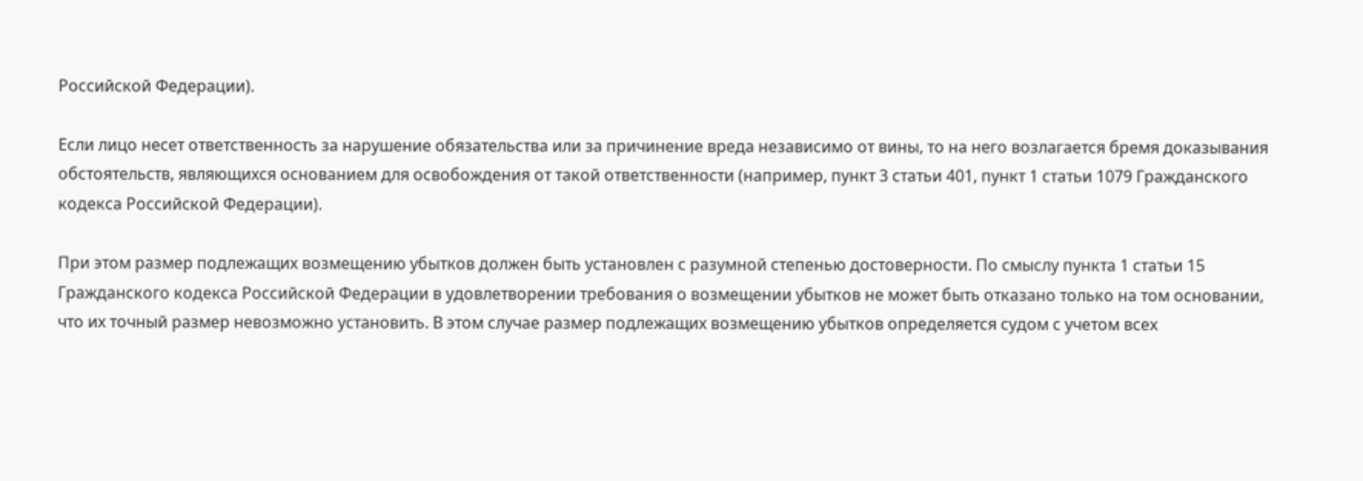Российской Федерации).

Если лицо несет ответственность за нарушение обязательства или за причинение вреда независимо от вины, то на него возлагается бремя доказывания обстоятельств, являющихся основанием для освобождения от такой ответственности (например, пункт 3 статьи 401, пункт 1 статьи 1079 Гражданского кодекса Российской Федерации).

При этом размер подлежащих возмещению убытков должен быть установлен с разумной степенью достоверности. По смыслу пункта 1 статьи 15 Гражданского кодекса Российской Федерации в удовлетворении требования о возмещении убытков не может быть отказано только на том основании, что их точный размер невозможно установить. В этом случае размер подлежащих возмещению убытков определяется судом с учетом всех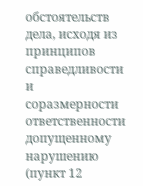обстоятельств дела, исходя из принципов справедливости и соразмерности ответственности допущенному нарушению (пункт 12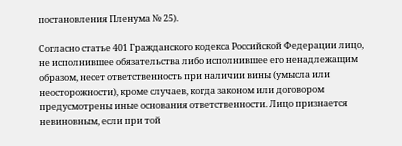постановления Пленума № 25).

Согласно статье 401 Гражданского кодекса Российской Федерации лицо, не исполнившее обязательства либо исполнившее его ненадлежащим образом, несет ответственность при наличии вины (умысла или неосторожности), кроме случаев, когда законом или договором предусмотрены иные основания ответственности. Лицо признается невиновным, если при той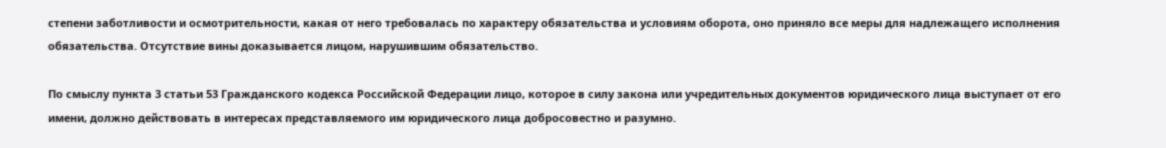степени заботливости и осмотрительности, какая от него требовалась по характеру обязательства и условиям оборота, оно приняло все меры для надлежащего исполнения обязательства. Отсутствие вины доказывается лицом, нарушившим обязательство.

По смыслу пункта 3 статьи 53 Гражданского кодекса Российской Федерации лицо, которое в силу закона или учредительных документов юридического лица выступает от его имени, должно действовать в интересах представляемого им юридического лица добросовестно и разумно.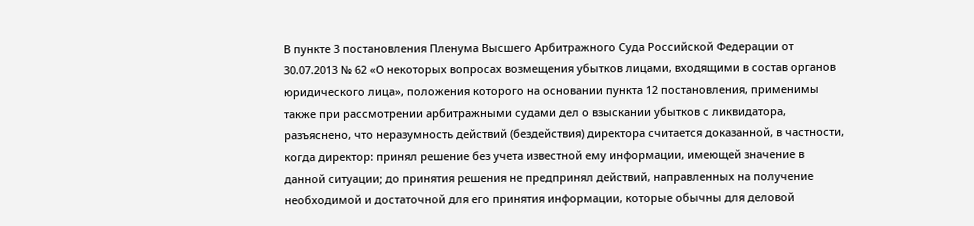В пункте 3 постановления Пленума Высшего Арбитражного Суда Российской Федерации от 30.07.2013 № 62 «О некоторых вопросах возмещения убытков лицами, входящими в состав органов юридического лица», положения которого на основании пункта 12 постановления, применимы также при рассмотрении арбитражными судами дел о взыскании убытков с ликвидатора, разъяснено, что неразумность действий (бездействия) директора считается доказанной, в частности, когда директор: принял решение без учета известной ему информации, имеющей значение в данной ситуации; до принятия решения не предпринял действий, направленных на получение необходимой и достаточной для его принятия информации, которые обычны для деловой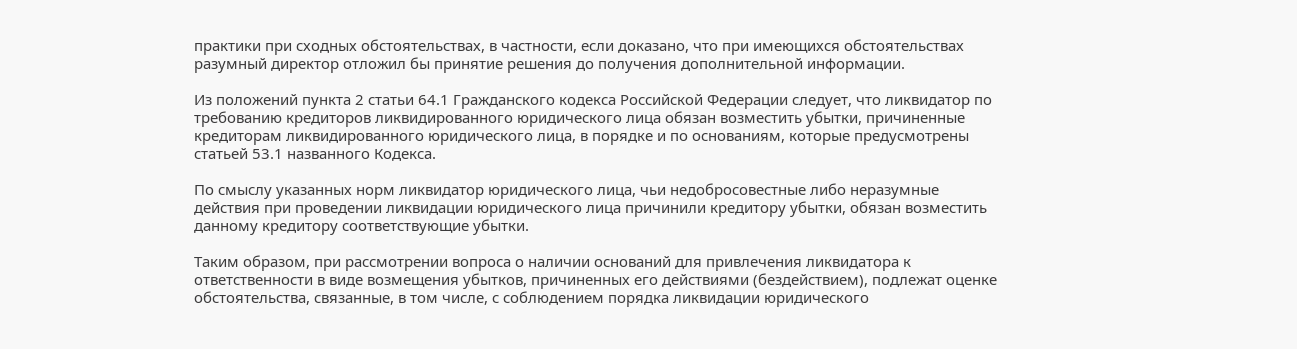практики при сходных обстоятельствах, в частности, если доказано, что при имеющихся обстоятельствах разумный директор отложил бы принятие решения до получения дополнительной информации.

Из положений пункта 2 статьи 64.1 Гражданского кодекса Российской Федерации следует, что ликвидатор по требованию кредиторов ликвидированного юридического лица обязан возместить убытки, причиненные кредиторам ликвидированного юридического лица, в порядке и по основаниям, которые предусмотрены статьей 53.1 названного Кодекса.

По смыслу указанных норм ликвидатор юридического лица, чьи недобросовестные либо неразумные действия при проведении ликвидации юридического лица причинили кредитору убытки, обязан возместить данному кредитору соответствующие убытки.

Таким образом, при рассмотрении вопроса о наличии оснований для привлечения ликвидатора к ответственности в виде возмещения убытков, причиненных его действиями (бездействием), подлежат оценке обстоятельства, связанные, в том числе, с соблюдением порядка ликвидации юридического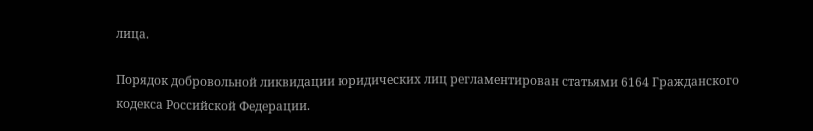лица.

Порядок добровольной ликвидации юридических лиц регламентирован статьями 6164 Гражданского кодекса Российской Федерации.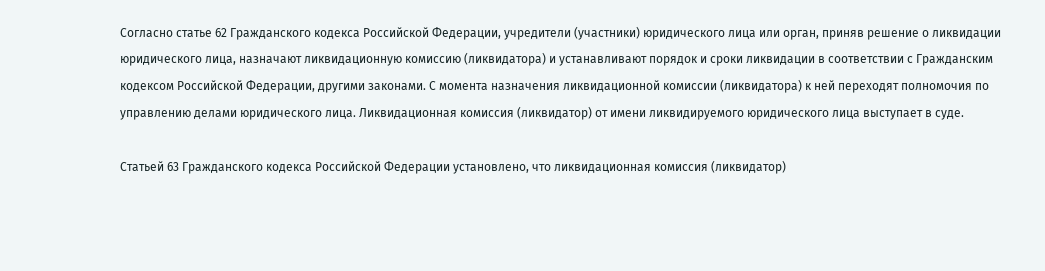Согласно статье 62 Гражданского кодекса Российской Федерации, учредители (участники) юридического лица или орган, приняв решение о ликвидации юридического лица, назначают ликвидационную комиссию (ликвидатора) и устанавливают порядок и сроки ликвидации в соответствии с Гражданским кодексом Российской Федерации, другими законами. С момента назначения ликвидационной комиссии (ликвидатора) к ней переходят полномочия по управлению делами юридического лица. Ликвидационная комиссия (ликвидатор) от имени ликвидируемого юридического лица выступает в суде.

Статьей 63 Гражданского кодекса Российской Федерации установлено, что ликвидационная комиссия (ликвидатор)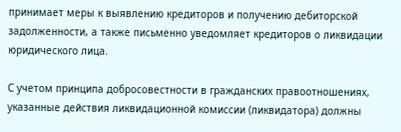принимает меры к выявлению кредиторов и получению дебиторской задолженности, а также письменно уведомляет кредиторов о ликвидации юридического лица.

С учетом принципа добросовестности в гражданских правоотношениях, указанные действия ликвидационной комиссии (ликвидатора) должны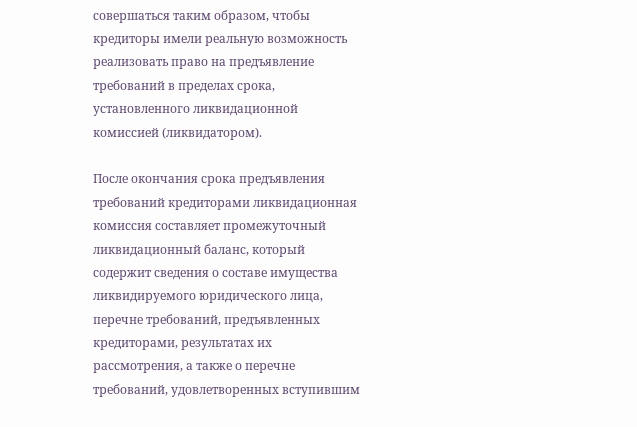совершаться таким образом, чтобы кредиторы имели реальную возможность реализовать право на предъявление требований в пределах срока, установленного ликвидационной комиссией (ликвидатором).

После окончания срока предъявления требований кредиторами ликвидационная комиссия составляет промежуточный ликвидационный баланс, который содержит сведения о составе имущества ликвидируемого юридического лица, перечне требований, предъявленных кредиторами, результатах их рассмотрения, а также о перечне требований, удовлетворенных вступившим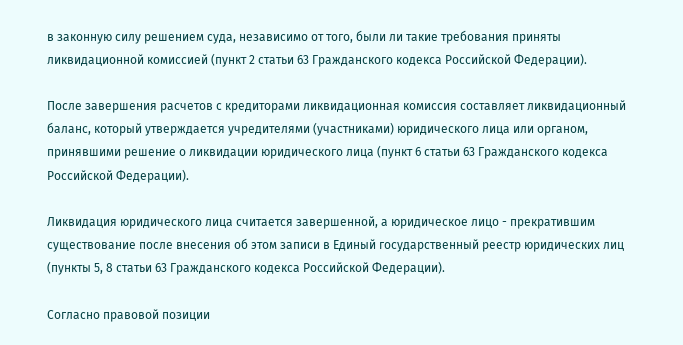в законную силу решением суда, независимо от того, были ли такие требования приняты ликвидационной комиссией (пункт 2 статьи 63 Гражданского кодекса Российской Федерации).

После завершения расчетов с кредиторами ликвидационная комиссия составляет ликвидационный баланс, который утверждается учредителями (участниками) юридического лица или органом, принявшими решение о ликвидации юридического лица (пункт 6 статьи 63 Гражданского кодекса Российской Федерации).

Ликвидация юридического лица считается завершенной, а юридическое лицо - прекратившим существование после внесения об этом записи в Единый государственный реестр юридических лиц (пункты 5, 8 статьи 63 Гражданского кодекса Российской Федерации).

Согласно правовой позиции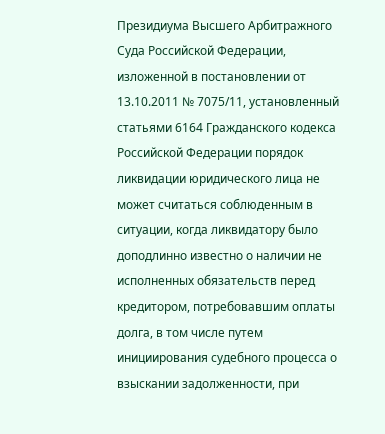Президиума Высшего Арбитражного Суда Российской Федерации, изложенной в постановлении от 13.10.2011 № 7075/11, установленный статьями 6164 Гражданского кодекса Российской Федерации порядок ликвидации юридического лица не может считаться соблюденным в ситуации, когда ликвидатору было доподлинно известно о наличии не исполненных обязательств перед кредитором, потребовавшим оплаты долга, в том числе путем инициирования судебного процесса о взыскании задолженности, при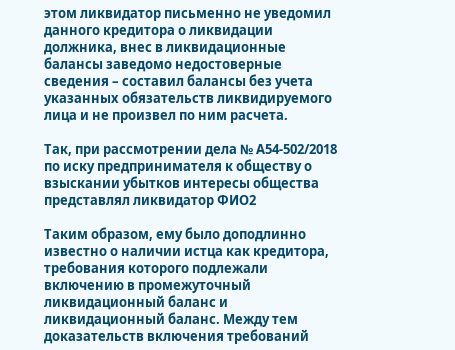этом ликвидатор письменно не уведомил данного кредитора о ликвидации должника, внес в ликвидационные балансы заведомо недостоверные сведения – составил балансы без учета указанных обязательств ликвидируемого лица и не произвел по ним расчета.

Так, при рассмотрении дела № А54-502/2018 по иску предпринимателя к обществу о взыскании убытков интересы общества представлял ликвидатор ФИО2

Таким образом, ему было доподлинно известно о наличии истца как кредитора, требования которого подлежали включению в промежуточный ликвидационный баланс и ликвидационный баланс. Между тем доказательств включения требований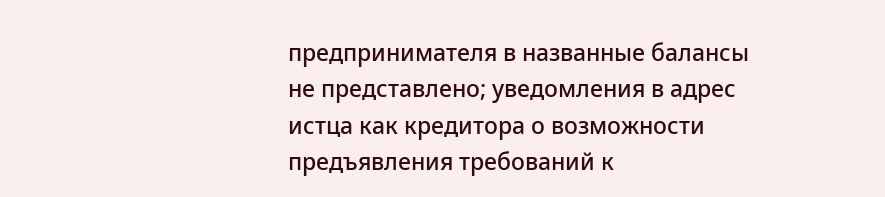предпринимателя в названные балансы не представлено; уведомления в адрес истца как кредитора о возможности предъявления требований к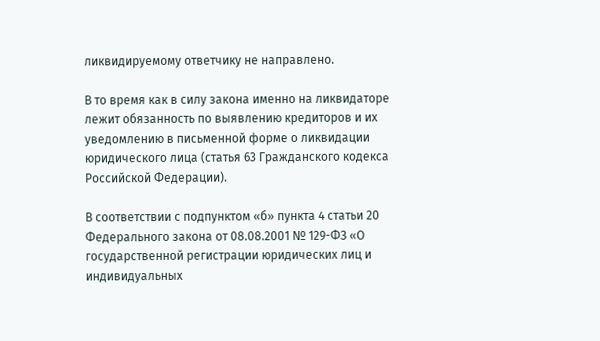ликвидируемому ответчику не направлено.

В то время как в силу закона именно на ликвидаторе лежит обязанность по выявлению кредиторов и их уведомлению в письменной форме о ликвидации юридического лица (статья 63 Гражданского кодекса Российской Федерации).

В соответствии с подпунктом «б» пункта 4 статьи 20 Федерального закона от 08.08.2001 № 129-ФЗ «О государственной регистрации юридических лиц и индивидуальных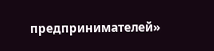предпринимателей»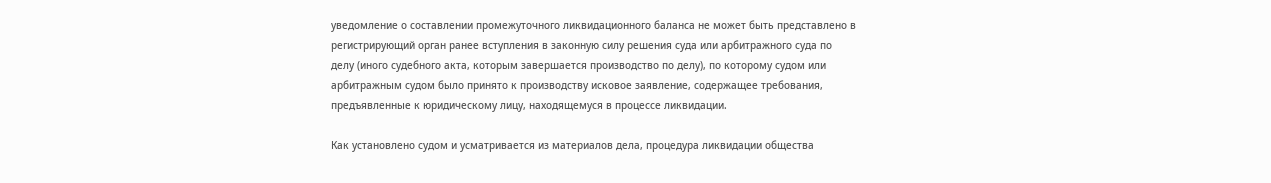уведомление о составлении промежуточного ликвидационного баланса не может быть представлено в регистрирующий орган ранее вступления в законную силу решения суда или арбитражного суда по делу (иного судебного акта, которым завершается производство по делу), по которому судом или арбитражным судом было принято к производству исковое заявление, содержащее требования, предъявленные к юридическому лицу, находящемуся в процессе ликвидации.

Как установлено судом и усматривается из материалов дела, процедура ликвидации общества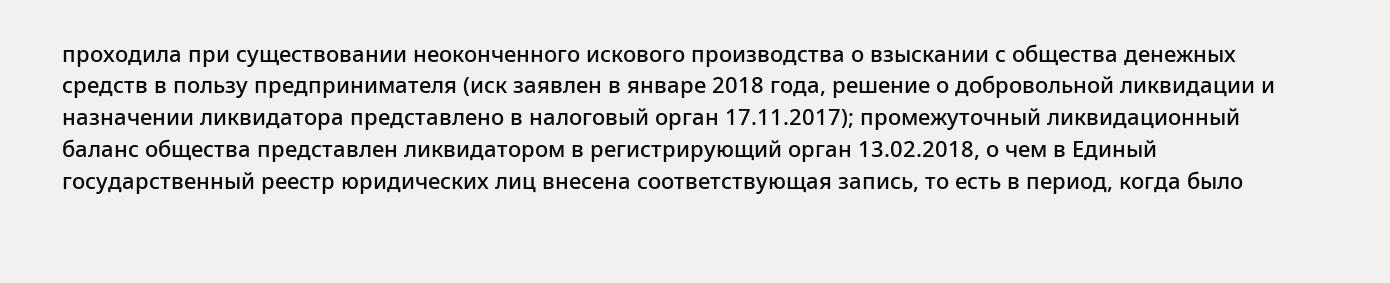проходила при существовании неоконченного искового производства о взыскании с общества денежных средств в пользу предпринимателя (иск заявлен в январе 2018 года, решение о добровольной ликвидации и назначении ликвидатора представлено в налоговый орган 17.11.2017); промежуточный ликвидационный баланс общества представлен ликвидатором в регистрирующий орган 13.02.2018, о чем в Единый государственный реестр юридических лиц внесена соответствующая запись, то есть в период, когда было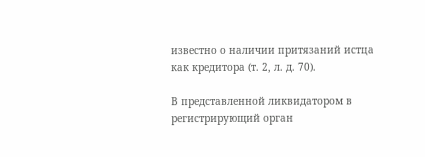известно о наличии притязаний истца как кредитора (т. 2, л. д. 70).

В представленной ликвидатором в регистрирующий орган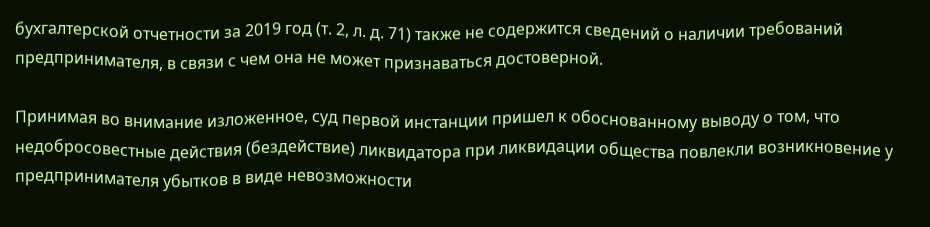бухгалтерской отчетности за 2019 год (т. 2, л. д. 71) также не содержится сведений о наличии требований предпринимателя, в связи с чем она не может признаваться достоверной.

Принимая во внимание изложенное, суд первой инстанции пришел к обоснованному выводу о том, что недобросовестные действия (бездействие) ликвидатора при ликвидации общества повлекли возникновение у предпринимателя убытков в виде невозможности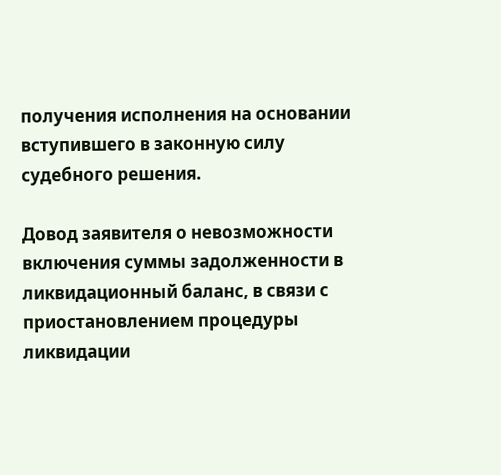получения исполнения на основании вступившего в законную силу судебного решения.

Довод заявителя о невозможности включения суммы задолженности в ликвидационный баланс, в связи с приостановлением процедуры ликвидации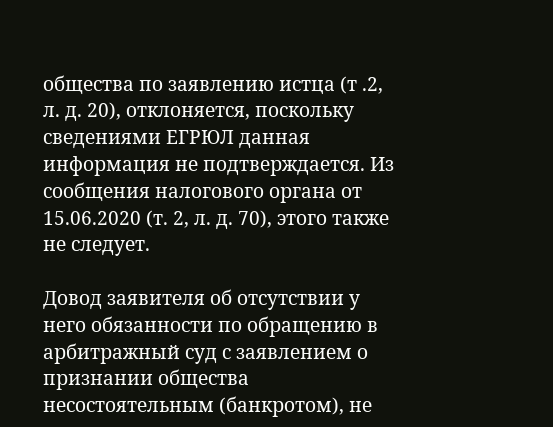общества по заявлению истца (т .2, л. д. 20), отклоняется, поскольку сведениями ЕГРЮЛ данная информация не подтверждается. Из сообщения налогового органа от 15.06.2020 (т. 2, л. д. 70), этого также не следует.

Довод заявителя об отсутствии у него обязанности по обращению в арбитражный суд с заявлением о признании общества несостоятельным (банкротом), не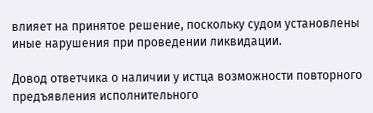влияет на принятое решение, поскольку судом установлены иные нарушения при проведении ликвидации.

Довод ответчика о наличии у истца возможности повторного предъявления исполнительного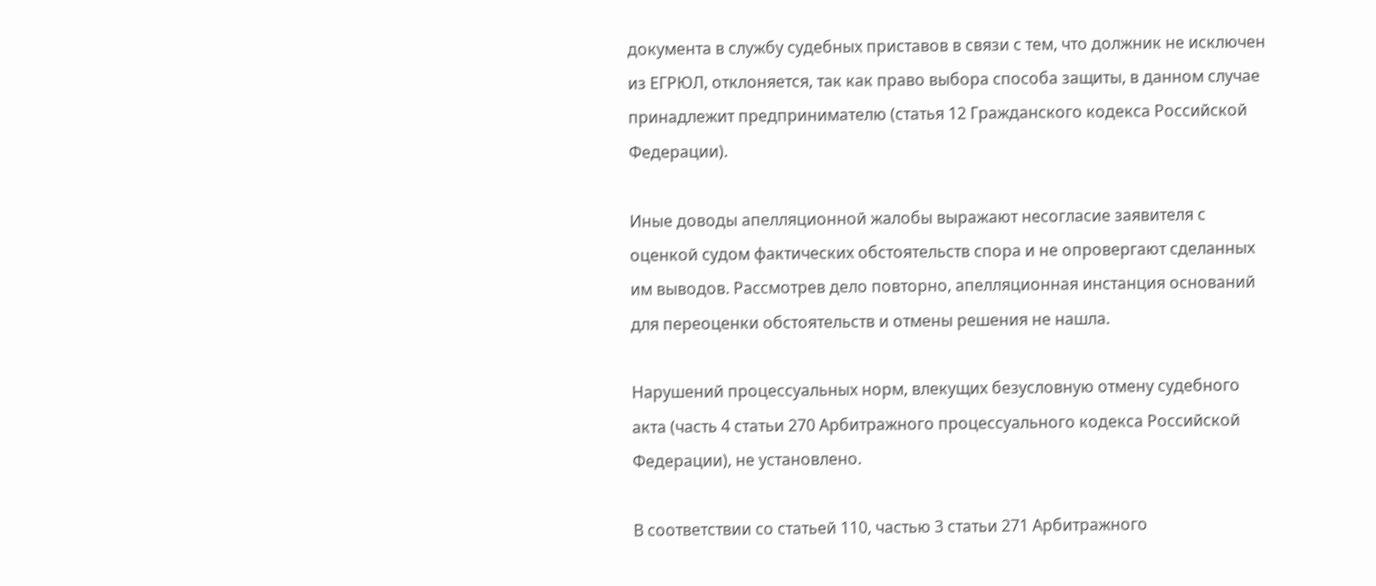документа в службу судебных приставов в связи с тем, что должник не исключен из ЕГРЮЛ, отклоняется, так как право выбора способа защиты, в данном случае принадлежит предпринимателю (статья 12 Гражданского кодекса Российской Федерации).

Иные доводы апелляционной жалобы выражают несогласие заявителя с оценкой судом фактических обстоятельств спора и не опровергают сделанных им выводов. Рассмотрев дело повторно, апелляционная инстанция оснований для переоценки обстоятельств и отмены решения не нашла.

Нарушений процессуальных норм, влекущих безусловную отмену судебного акта (часть 4 статьи 270 Арбитражного процессуального кодекса Российской Федерации), не установлено.

В соответствии со статьей 110, частью 3 статьи 271 Арбитражного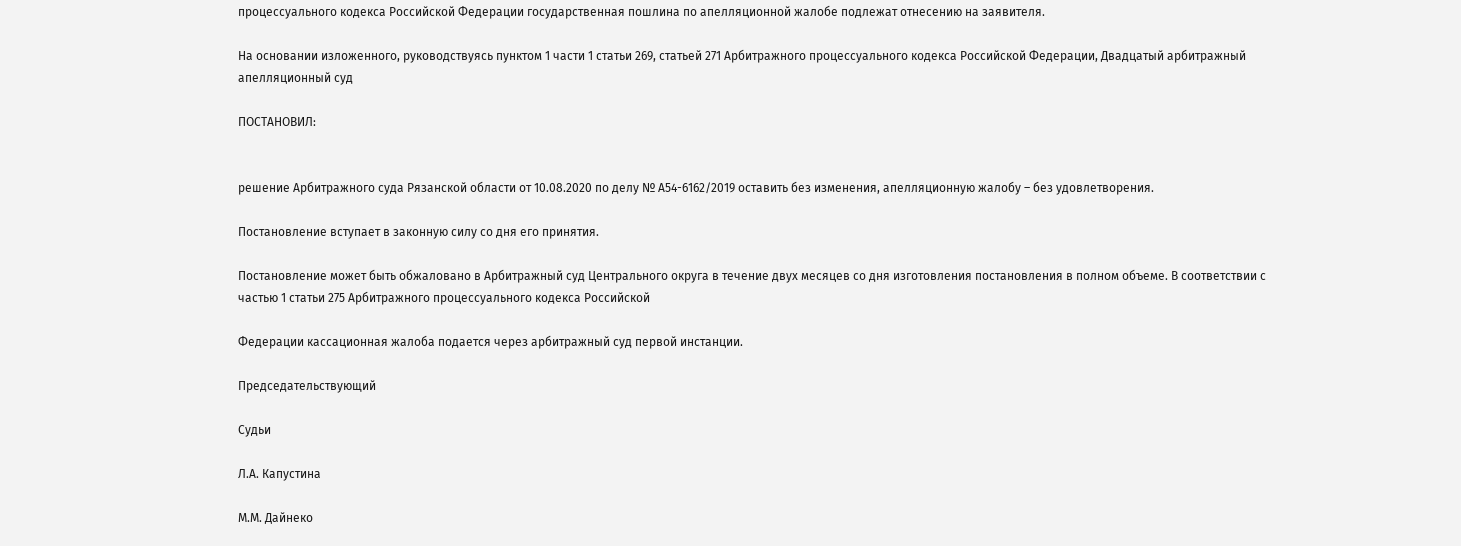процессуального кодекса Российской Федерации государственная пошлина по апелляционной жалобе подлежат отнесению на заявителя.

На основании изложенного, руководствуясь пунктом 1 части 1 статьи 269, статьей 271 Арбитражного процессуального кодекса Российской Федерации, Двадцатый арбитражный апелляционный суд

ПОСТАНОВИЛ:


решение Арбитражного суда Рязанской области от 10.08.2020 по делу № А54-6162/2019 оставить без изменения, апелляционную жалобу – без удовлетворения.

Постановление вступает в законную силу со дня его принятия.

Постановление может быть обжаловано в Арбитражный суд Центрального округа в течение двух месяцев со дня изготовления постановления в полном объеме. В соответствии с частью 1 статьи 275 Арбитражного процессуального кодекса Российской

Федерации кассационная жалоба подается через арбитражный суд первой инстанции.

Председательствующий

Судьи

Л.А. Капустина

М.М. Дайнеко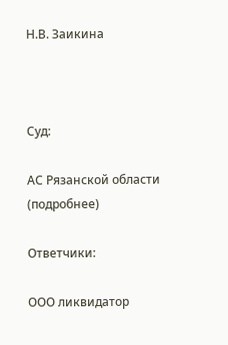Н.В. Заикина



Суд:

АС Рязанской области (подробнее)

Ответчики:

ООО ликвидатор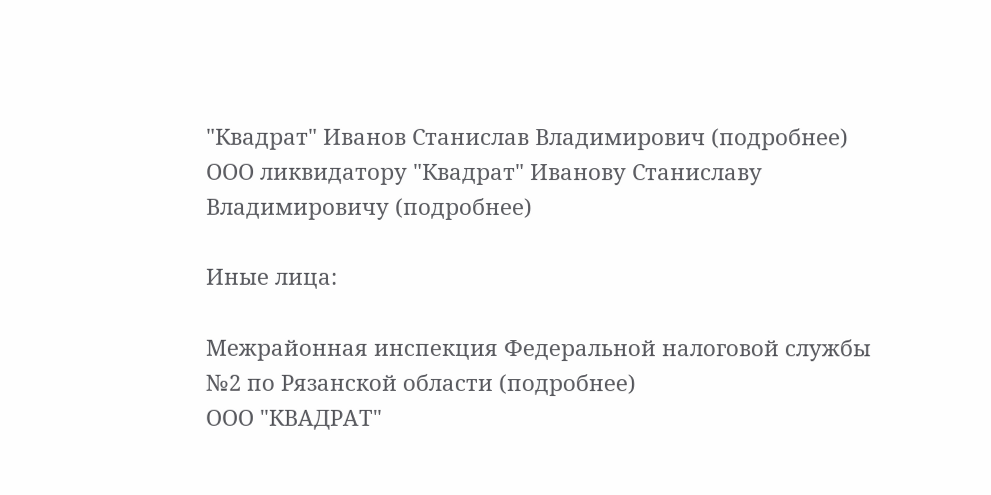"Квадрат" Иванов Станислав Владимирович (подробнее)
ООО ликвидатору "Квадрат" Иванову Станиславу Владимировичу (подробнее)

Иные лица:

Межрайонная инспекция Федеральной налоговой службы №2 по Рязанской области (подробнее)
ООО "КВАДРАТ"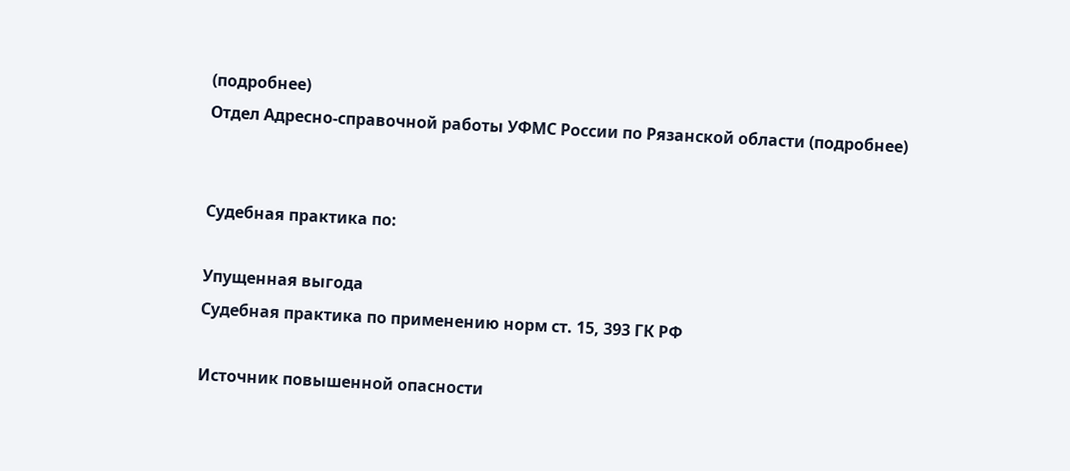(подробнее)
Отдел Адресно-справочной работы УФМС России по Рязанской области (подробнее)


Судебная практика по:

Упущенная выгода
Судебная практика по применению норм ст. 15, 393 ГК РФ

Источник повышенной опасности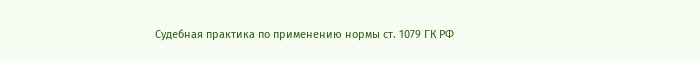Судебная практика по применению нормы ст. 1079 ГК РФ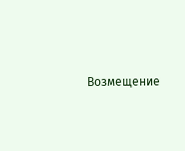Возмещение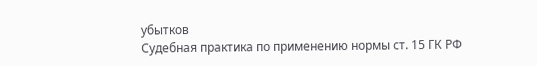убытков
Судебная практика по применению нормы ст. 15 ГК РФ